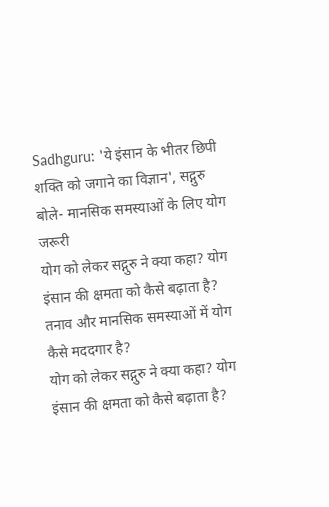Sadhguru: 'ये इंसान के भीतर छिपी शक्ति को जगाने का विज्ञान', सद्गुरु बोले- मानसिक समस्याओं के लिए योग जरूरी
योग को लेकर सद्गुरु ने क्या कहा? योग इंसान की क्षमता को कैसे बढ़ाता है? तनाव और मानसिक समस्याओं में योग कैसे मददगार है?
योग को लेकर सद्गुरु ने क्या कहा? योग इंसान की क्षमता को कैसे बढ़ाता है?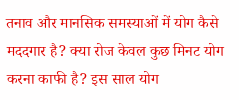तनाव और मानसिक समस्याओं में योग कैसे मददगार है? क्या रोज केवल कुछ मिनट योग करना काफी है? इस साल योग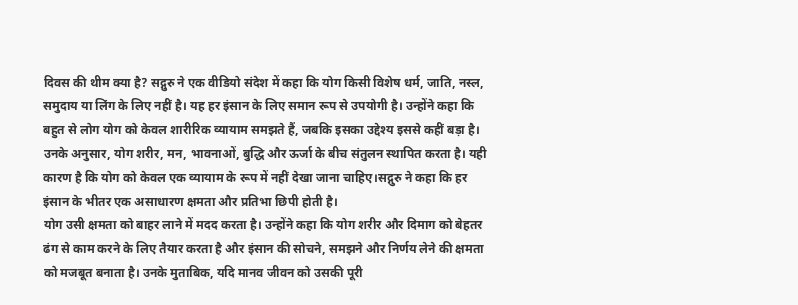दिवस की थीम क्या है? सद्गुरु ने एक वीडियो संदेश में कहा कि योग किसी विशेष धर्म, जाति, नस्ल, समुदाय या लिंग के लिए नहीं है। यह हर इंसान के लिए समान रूप से उपयोगी है। उन्होंने कहा कि बहुत से लोग योग को केवल शारीरिक व्यायाम समझते हैं, जबकि इसका उद्देश्य इससे कहीं बड़ा है। उनके अनुसार, योग शरीर, मन, भावनाओं, बुद्धि और ऊर्जा के बीच संतुलन स्थापित करता है। यही कारण है कि योग को केवल एक व्यायाम के रूप में नहीं देखा जाना चाहिए।सद्गुरु ने कहा कि हर इंसान के भीतर एक असाधारण क्षमता और प्रतिभा छिपी होती है।
योग उसी क्षमता को बाहर लाने में मदद करता है। उन्होंने कहा कि योग शरीर और दिमाग को बेहतर ढंग से काम करने के लिए तैयार करता है और इंसान की सोचने, समझने और निर्णय लेने की क्षमता को मजबूत बनाता है। उनके मुताबिक, यदि मानव जीवन को उसकी पूरी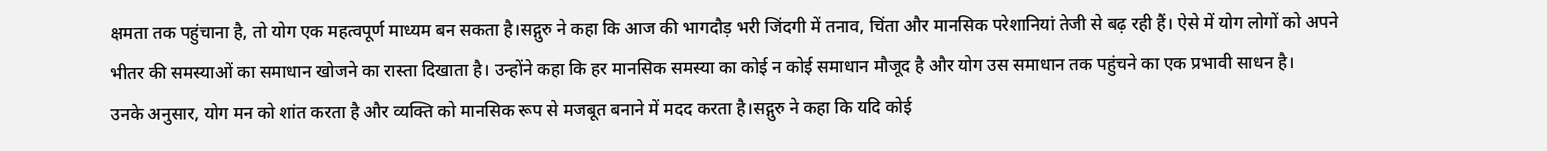क्षमता तक पहुंचाना है, तो योग एक महत्वपूर्ण माध्यम बन सकता है।सद्गुरु ने कहा कि आज की भागदौड़ भरी जिंदगी में तनाव, चिंता और मानसिक परेशानियां तेजी से बढ़ रही हैं। ऐसे में योग लोगों को अपने भीतर की समस्याओं का समाधान खोजने का रास्ता दिखाता है। उन्होंने कहा कि हर मानसिक समस्या का कोई न कोई समाधान मौजूद है और योग उस समाधान तक पहुंचने का एक प्रभावी साधन है।
उनके अनुसार, योग मन को शांत करता है और व्यक्ति को मानसिक रूप से मजबूत बनाने में मदद करता है।सद्गुरु ने कहा कि यदि कोई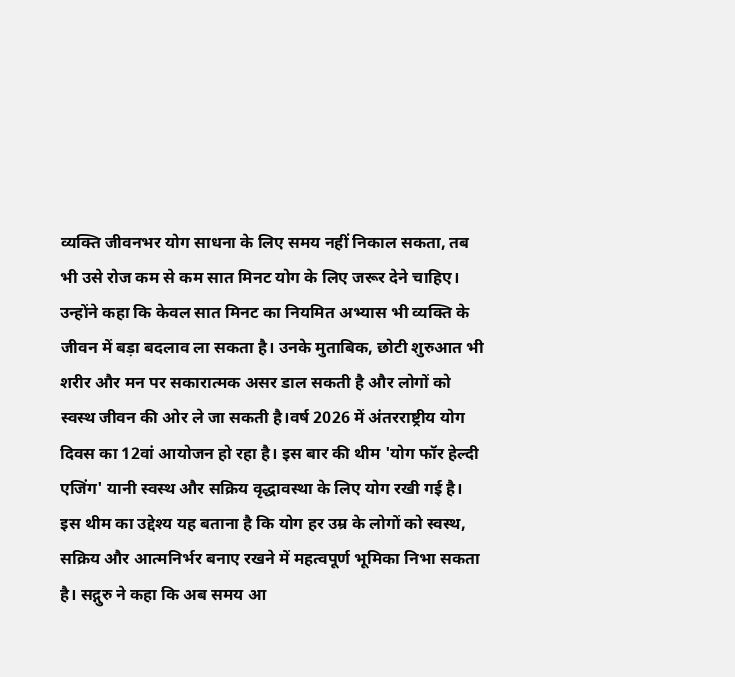व्यक्ति जीवनभर योग साधना के लिए समय नहीं निकाल सकता, तब भी उसे रोज कम से कम सात मिनट योग के लिए जरूर देने चाहिए। उन्होंने कहा कि केवल सात मिनट का नियमित अभ्यास भी व्यक्ति के जीवन में बड़ा बदलाव ला सकता है। उनके मुताबिक, छोटी शुरुआत भी शरीर और मन पर सकारात्मक असर डाल सकती है और लोगों को स्वस्थ जीवन की ओर ले जा सकती है।वर्ष 2026 में अंतरराष्ट्रीय योग दिवस का 12वां आयोजन हो रहा है। इस बार की थीम 'योग फॉर हेल्दी एजिंग' यानी स्वस्थ और सक्रिय वृद्धावस्था के लिए योग रखी गई है।
इस थीम का उद्देश्य यह बताना है कि योग हर उम्र के लोगों को स्वस्थ, सक्रिय और आत्मनिर्भर बनाए रखने में महत्वपूर्ण भूमिका निभा सकता है। सद्गुरु ने कहा कि अब समय आ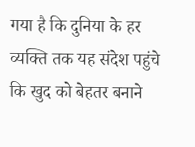गया है कि दुनिया के हर व्यक्ति तक यह संदेश पहुंचे कि खुद को बेहतर बनाने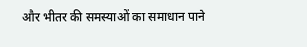और भीतर की समस्याओं का समाधान पाने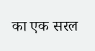का एक सरल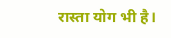रास्ता योग भी है।